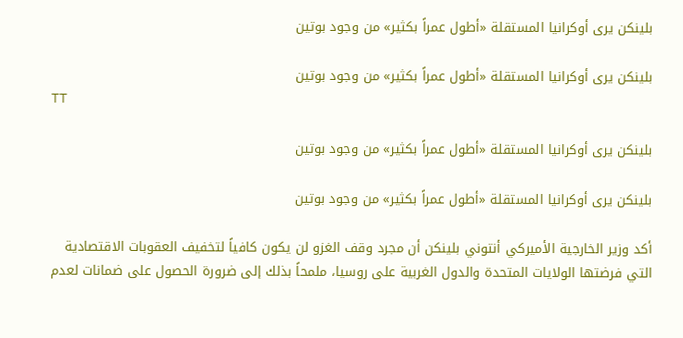بلينكن يرى أوكرانيا المستقلة «أطول عمراً بكثير» من وجود بوتين

بلينكن يرى أوكرانيا المستقلة «أطول عمراً بكثير» من وجود بوتين
TT

بلينكن يرى أوكرانيا المستقلة «أطول عمراً بكثير» من وجود بوتين

بلينكن يرى أوكرانيا المستقلة «أطول عمراً بكثير» من وجود بوتين

أكد وزير الخارجية الأميركي أنتوني بلينكن أن مجرد وقف الغزو لن يكون كافياً لتخفيف العقوبات الاقتصادية التي فرضتها الولايات المتحدة والدول الغربية على روسيا، ملمحاً بذلك إلى ضرورة الحصول على ضمانات لعدم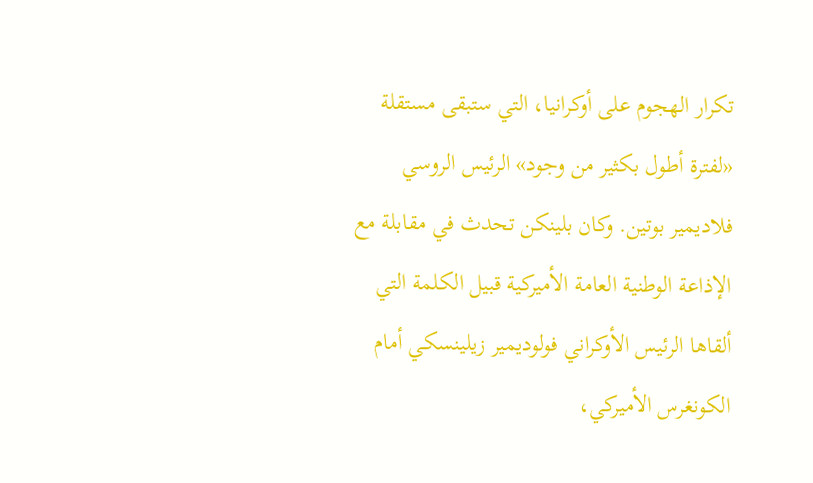تكرار الهجوم على أوكرانيا، التي ستبقى مستقلة «لفترة أطول بكثير من وجود» الرئيس الروسي فلاديمير بوتين. وكان بلينكن تحدث في مقابلة مع الإذاعة الوطنية العامة الأميركية قبيل الكلمة التي ألقاها الرئيس الأوكراني فولوديمير زيلينسكي أمام الكونغرس الأميركي،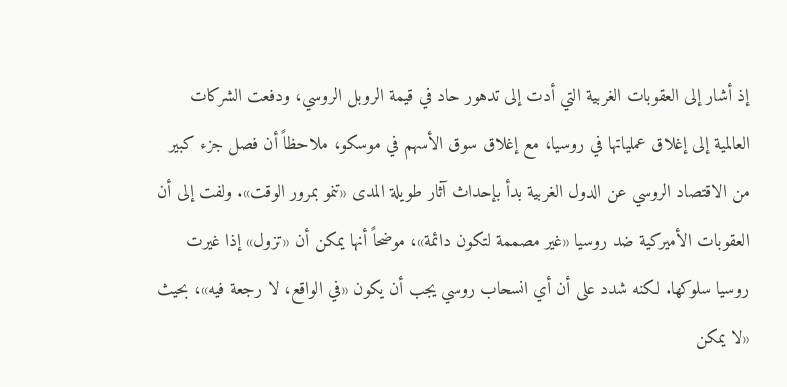إذ أشار إلى العقوبات الغربية التي أدت إلى تدهور حاد في قيمة الروبل الروسي، ودفعت الشركات العالمية إلى إغلاق عملياتها في روسيا، مع إغلاق سوق الأسهم في موسكو، ملاحظاً أن فصل جزء كبير من الاقتصاد الروسي عن الدول الغربية بدأ بإحداث آثار طويلة المدى «تنمو بمرور الوقت». ولفت إلى أن العقوبات الأميركية ضد روسيا «غير مصممة لتكون دائمة»، موضحاً أنها يمكن أن «تزول» إذا غيرت روسيا سلوكها. لكنه شدد على أن أي انسحاب روسي يجب أن يكون «في الواقع، لا رجعة فيه»، بحيث «لا يمكن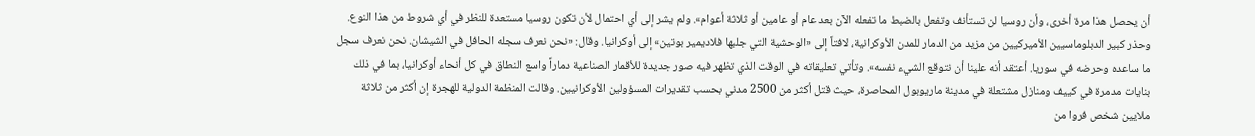أن يحصل هذا مرة أخرى، وأن روسيا لن تستأنف وتفعل بالضبط ما تفعله الآن بعد عام أو عامين أو ثلاثة أعوام». ولم يشر إلى أي احتمال لأن تكون روسيا مستعدة للنظر في أي شروط من هذا النوع. وحذر كبير الدبلوماسيين الأميركيين من مزيد من الدمار للمدن الأوكرانية، لافتاً إلى «الوحشية التي جلبها فلاديمير بوتين» إلى أوكرانيا. وقال: «نحن نعرف سجله الحافل في الشيشان. نحن نعرف سجل ما ساعده وحرضه في سوريا. أعتقد أنه علينا أن نتوقع الشيء نفسه». وتأتي تعليقاته في الوقت الذي تظهر فيه صور جديدة للأقمار الصناعية دماراً واسع النطاق في كل أنحاء أوكرانيا، بما في ذلك بنايات مدمرة في كييف ومنازل مشتعلة في مدينة ماريوبول المحاصرة، حيث قتل أكثر من 2500 مدني بحسب تقديرات المسؤولين الأوكرانيين. وقالت المنظمة الدولية للهجرة إن أكثر من ثلاثة ملايين شخص فروا من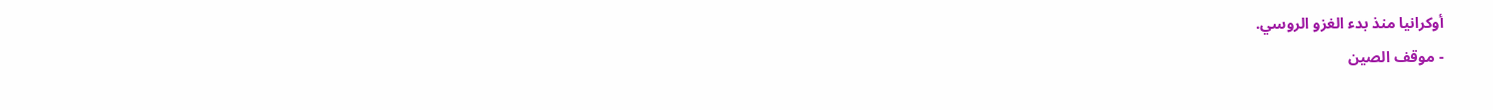أوكرانيا منذ بدء الغزو الروسي.
- موقف الصين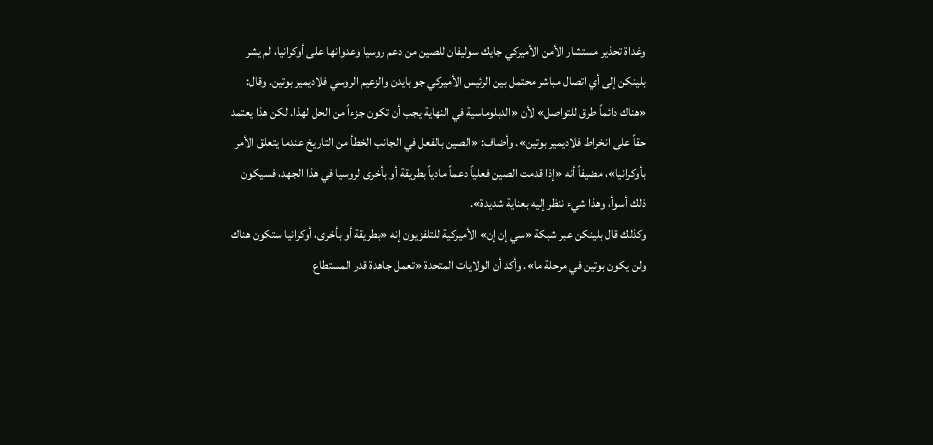وغداة تحذير مستشار الأمن الأميركي جايك سوليفان للصين من دعم روسيا وعدوانها على أوكرانيا، لم يشر بلينكن إلى أي اتصال مباشر محتمل بين الرئيس الأميركي جو بايدن والزعيم الروسي فلاديمير بوتين. وقال: «هناك دائماً طرق للتواصل» لأن «الدبلوماسية في النهاية يجب أن تكون جزءاً من الحل لهذا. لكن هذا يعتمد حقاً على انخراط فلاديمير بوتين». وأضاف: «الصين بالفعل في الجانب الخطأ من التاريخ عندما يتعلق الأمر بأوكرانيا»، مضيفاً أنه «إذا قدمت الصين فعلياً دعماً مادياً بطريقة أو بأخرى لروسيا في هذا الجهد، فسيكون ذلك أسوأ، وهذا شيء ننظر إليه بعناية شديدة».
وكذلك قال بلينكن عبر شبكة «سي إن إن» الأميركية للتلفزيون إنه «بطريقة أو بأخرى، أوكرانيا ستكون هناك ولن يكون بوتين في مرحلة ما». وأكد أن الولايات المتحدة «تعمل جاهدة قدر المستطاع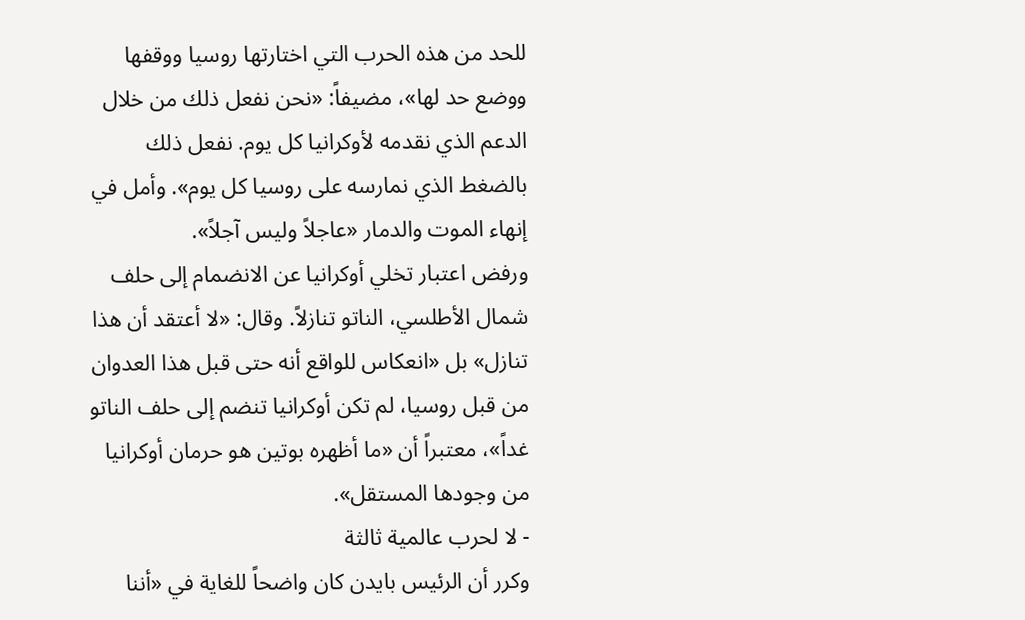للحد من هذه الحرب التي اختارتها روسيا ووقفها ووضع حد لها»، مضيفاً: «نحن نفعل ذلك من خلال الدعم الذي نقدمه لأوكرانيا كل يوم. نفعل ذلك بالضغط الذي نمارسه على روسيا كل يوم». وأمل في إنهاء الموت والدمار «عاجلاً وليس آجلاً».
ورفض اعتبار تخلي أوكرانيا عن الانضمام إلى حلف شمال الأطلسي، الناتو تنازلاً. وقال: «لا أعتقد أن هذا تنازل» بل «انعكاس للواقع أنه حتى قبل هذا العدوان من قبل روسيا، لم تكن أوكرانيا تنضم إلى حلف الناتو غداً»، معتبراً أن «ما أظهره بوتين هو حرمان أوكرانيا من وجودها المستقل».
- لا لحرب عالمية ثالثة
وكرر أن الرئيس بايدن كان واضحاً للغاية في «أننا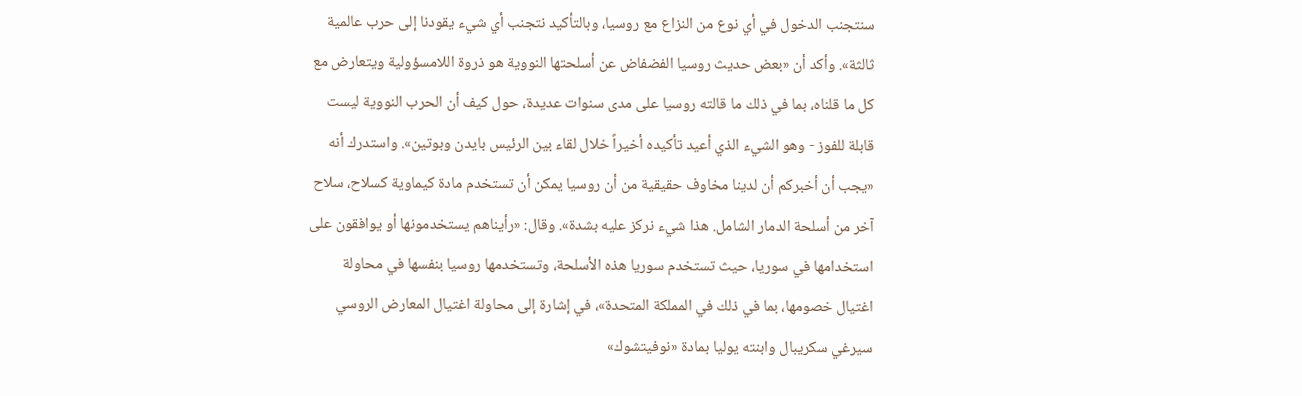سنتجنب الدخول في أي نوع من النزاع مع روسيا، وبالتأكيد نتجنب أي شيء يقودنا إلى حرب عالمية ثالثة». وأكد أن «بعض حديث روسيا الفضفاض عن أسلحتها النووية هو ذروة اللامسؤولية ويتعارض مع كل ما قلناه، بما في ذلك ما قالته روسيا على مدى سنوات عديدة، حول كيف أن الحرب النووية ليست قابلة للفوز - وهو الشيء الذي أعيد تأكيده أخيراً خلال لقاء بين الرئيس بايدن وبوتين». واستدرك أنه «يجب أن أخبركم أن لدينا مخاوف حقيقية من أن روسيا يمكن أن تستخدم مادة كيماوية كسلاح، سلاح آخر من أسلحة الدمار الشامل. هذا شيء نركز عليه بشدة». وقال: «رأيناهم يستخدمونها أو يوافقون على استخدامها في سوريا، حيث تستخدم سوريا هذه الأسلحة، وتستخدمها روسيا بنفسها في محاولة اغتيال خصومها، بما في ذلك في المملكة المتحدة»، في إشارة إلى محاولة اغتيال المعارض الروسي سيرغي سكريبال وابنته يوليا بمادة «نوفيتشوك»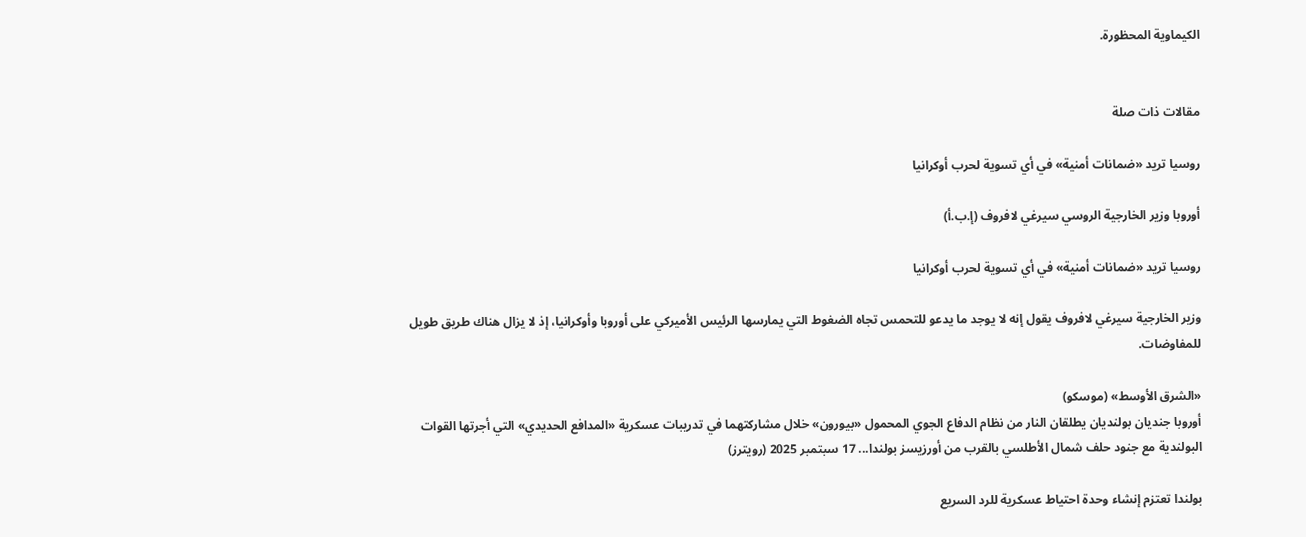الكيماوية المحظورة.


مقالات ذات صلة

روسيا تريد «ضمانات أمنية» في أي تسوية لحرب أوكرانيا

أوروبا وزير الخارجية الروسي سيرغي لافروف (إ.ب.أ)

روسيا تريد «ضمانات أمنية» في أي تسوية لحرب أوكرانيا

وزير الخارجية سيرغي لافروف يقول إنه لا يوجد ما يدعو للتحمس تجاه الضغوط التي يمارسها الرئيس الأميركي على أوروبا وأوكرانيا، إذ لا يزال هناك طريق طويل للمفاوضات.

«الشرق الأوسط» (موسكو)
أوروبا جنديان بولنديان يطلقان النار من نظام الدفاع الجوي المحمول «بيورون» خلال مشاركتهما في تدريبات عسكرية «المدافع الحديدي» التي أجرتها القوات البولندية مع جنود حلف شمال الأطلسي بالقرب من أورزيسز بولندا... 17 سبتمبر 2025 (رويترز)

بولندا تعتزم إنشاء وحدة احتياط عسكرية للرد السريع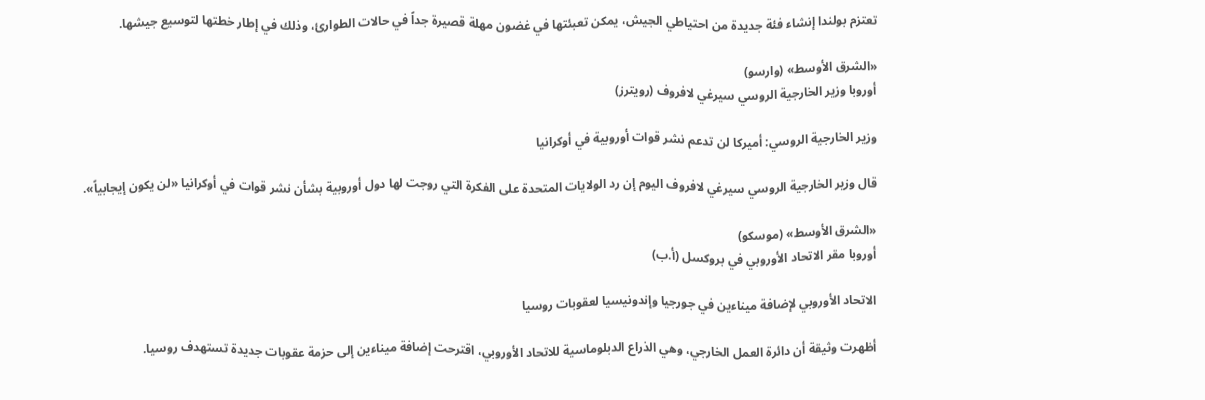تعتزم بولندا إنشاء فئة جديدة من احتياطي الجيش، يمكن تعبئتها في غضون مهلة قصيرة جداً في حالات الطوارئ، وذلك في إطار خطتها لتوسيع جيشها.

«الشرق الأوسط» (وارسو)
أوروبا وزير الخارجية الروسي سيرغي لافروف (رويترز)

وزير الخارجية الروسي: أميركا لن تدعم نشر قوات أوروبية في أوكرانيا

قال وزير الخارجية الروسي سيرغي لافروف اليوم إن رد الولايات المتحدة على الفكرة التي روجت لها دول أوروبية بشأن نشر قوات في أوكرانيا «لن يكون إيجابياً».

«الشرق الأوسط» (موسكو)
أوروبا مقر الاتحاد الأوروبي في بروكسل (أ.ب)

الاتحاد الأوروبي لإضافة ميناءين في جورجيا وإندونيسيا لعقوبات روسيا

أظهرت وثيقة أن دائرة العمل الخارجي، وهي الذراع الدبلوماسية ‌للاتحاد الأوروبي، اقترحت ‌إضافة ‌ميناءين إلى حزمة عقوبات جديدة تستهدف روسيا.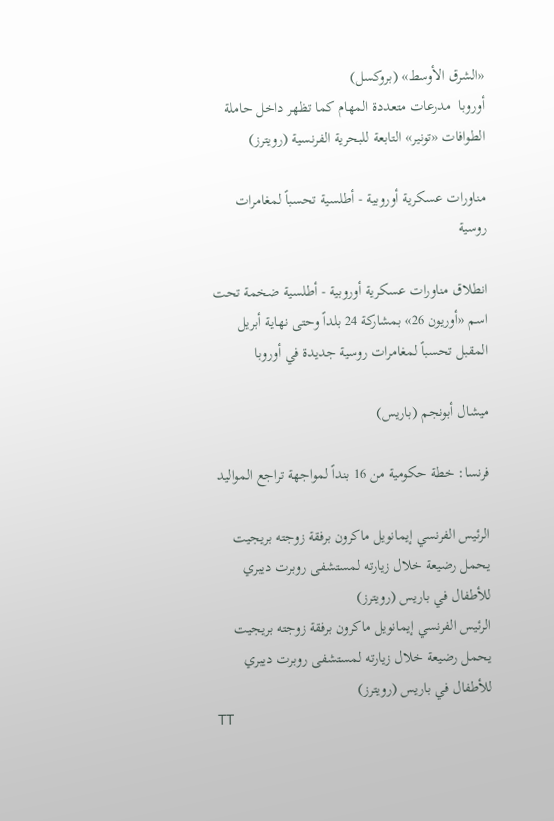«الشرق الأوسط» (بروكسل)
أوروبا  مدرعات متعددة المهام كما تظهر داخل حاملة الطوافات «تونير» التابعة للبحرية الفرنسية (رويترز)

مناورات عسكرية أوروبية - أطلسية تحسباً لمغامرات روسية

انطلاق مناورات عسكرية أوروبية - أطلسية ضخمة تحت اسم «أوريون 26» بمشاركة 24 بلداً وحتى نهاية أبريل المقبل تحسباً لمغامرات روسية جديدة في أوروبا

ميشال أبونجم (باريس)

فرنسا: خطة حكومية من 16 بنداً لمواجهة تراجع المواليد

الرئيس الفرنسي إيمانويل ماكرون برفقة زوجته بريجيت يحمل رضيعة خلال زيارته لمستشفى روبرت ديبري للأطفال في باريس (رويترز)
الرئيس الفرنسي إيمانويل ماكرون برفقة زوجته بريجيت يحمل رضيعة خلال زيارته لمستشفى روبرت ديبري للأطفال في باريس (رويترز)
TT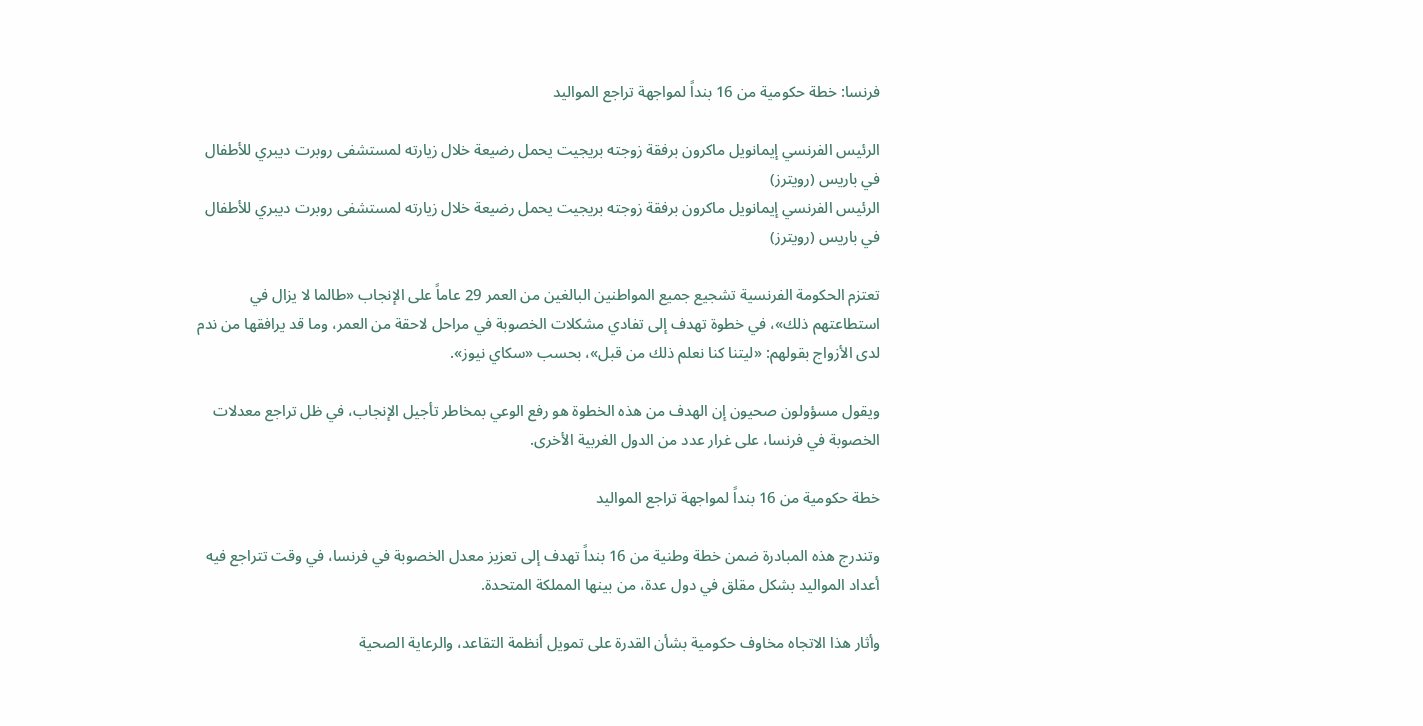فرنسا: خطة حكومية من 16 بنداً لمواجهة تراجع المواليد

الرئيس الفرنسي إيمانويل ماكرون برفقة زوجته بريجيت يحمل رضيعة خلال زيارته لمستشفى روبرت ديبري للأطفال في باريس (رويترز)
الرئيس الفرنسي إيمانويل ماكرون برفقة زوجته بريجيت يحمل رضيعة خلال زيارته لمستشفى روبرت ديبري للأطفال في باريس (رويترز)

تعتزم الحكومة الفرنسية تشجيع جميع المواطنين البالغين من العمر 29 عاماً على الإنجاب «طالما لا يزال في استطاعتهم ذلك»، في خطوة تهدف إلى تفادي مشكلات الخصوبة في مراحل لاحقة من العمر، وما قد يرافقها من ندم لدى الأزواج بقولهم: «ليتنا كنا نعلم ذلك من قبل»، بحسب «سكاي نيوز».

ويقول مسؤولون صحيون إن الهدف من هذه الخطوة هو رفع الوعي بمخاطر تأجيل الإنجاب، في ظل تراجع معدلات الخصوبة في فرنسا، على غرار عدد من الدول الغربية الأخرى.

خطة حكومية من 16 بنداً لمواجهة تراجع المواليد

وتندرج هذه المبادرة ضمن خطة وطنية من 16 بنداً تهدف إلى تعزيز معدل الخصوبة في فرنسا، في وقت تتراجع فيه أعداد المواليد بشكل مقلق في دول عدة، من بينها المملكة المتحدة.

وأثار هذا الاتجاه مخاوف حكومية بشأن القدرة على تمويل أنظمة التقاعد، والرعاية الصحية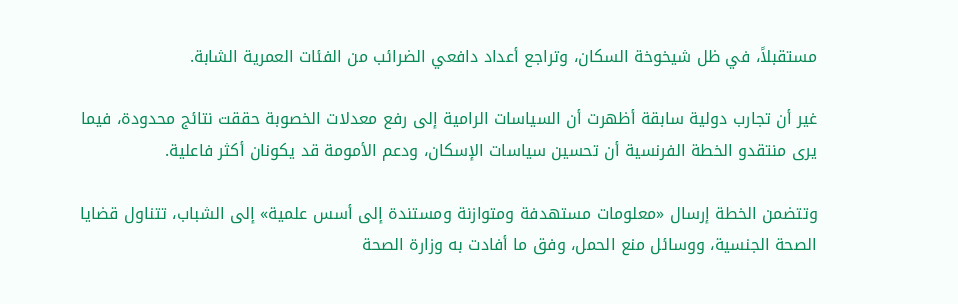مستقبلاً، في ظل شيخوخة السكان، وتراجع أعداد دافعي الضرائب من الفئات العمرية الشابة.

غير أن تجارب دولية سابقة أظهرت أن السياسات الرامية إلى رفع معدلات الخصوبة حققت نتائج محدودة، فيما يرى منتقدو الخطة الفرنسية أن تحسين سياسات الإسكان، ودعم الأمومة قد يكونان أكثر فاعلية.

وتتضمن الخطة إرسال «معلومات مستهدفة ومتوازنة ومستندة إلى أسس علمية» إلى الشباب، تتناول قضايا الصحة الجنسية، ووسائل منع الحمل، وفق ما أفادت به وزارة الصحة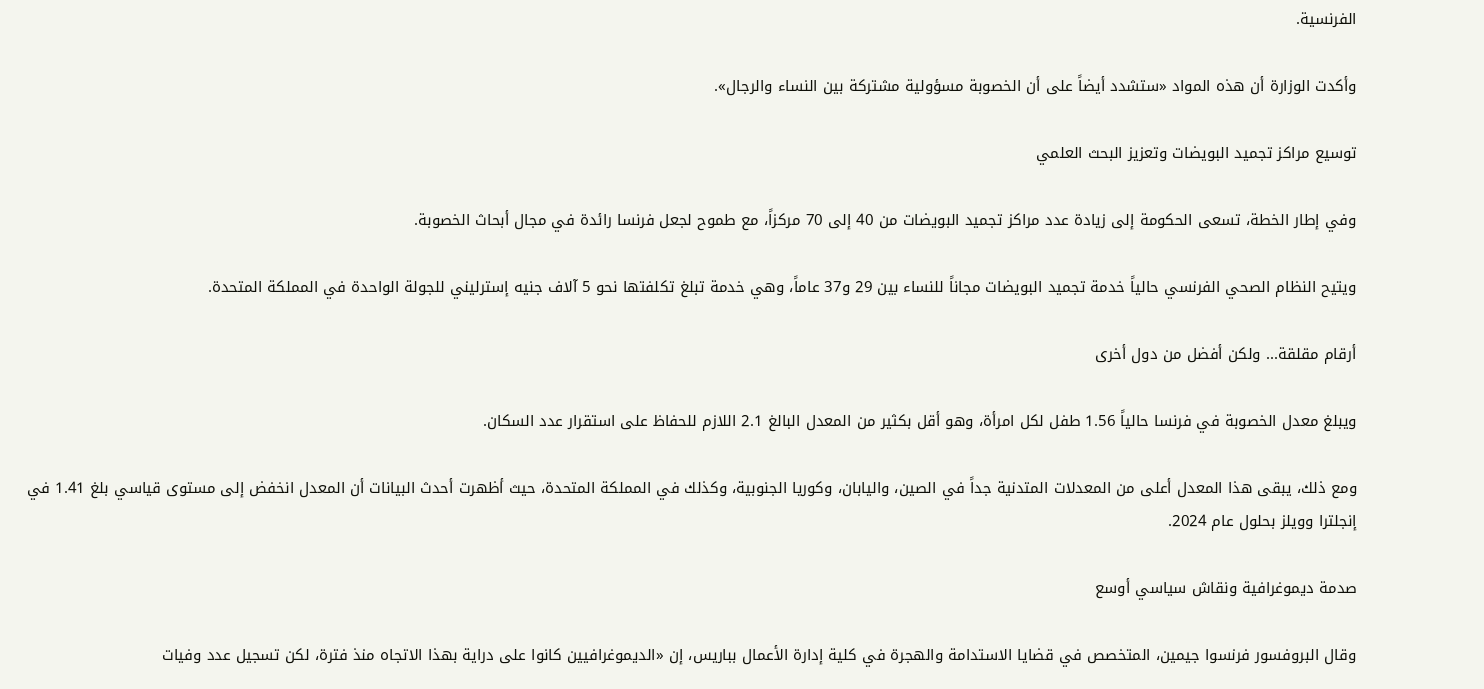الفرنسية.

وأكدت الوزارة أن هذه المواد «ستشدد أيضاً على أن الخصوبة مسؤولية مشتركة بين النساء والرجال».

توسيع مراكز تجميد البويضات وتعزيز البحث العلمي

وفي إطار الخطة، تسعى الحكومة إلى زيادة عدد مراكز تجميد البويضات من 40 إلى 70 مركزاً، مع طموح لجعل فرنسا رائدة في مجال أبحاث الخصوبة.

ويتيح النظام الصحي الفرنسي حالياً خدمة تجميد البويضات مجاناً للنساء بين 29 و37 عاماً، وهي خدمة تبلغ تكلفتها نحو 5 آلاف جنيه إسترليني للجولة الواحدة في المملكة المتحدة.

أرقام مقلقة... ولكن أفضل من دول أخرى

ويبلغ معدل الخصوبة في فرنسا حالياً 1.56 طفل لكل امرأة، وهو أقل بكثير من المعدل البالغ 2.1 اللازم للحفاظ على استقرار عدد السكان.

ومع ذلك، يبقى هذا المعدل أعلى من المعدلات المتدنية جداً في الصين، واليابان، وكوريا الجنوبية، وكذلك في المملكة المتحدة، حيث أظهرت أحدث البيانات أن المعدل انخفض إلى مستوى قياسي بلغ 1.41 في إنجلترا وويلز بحلول عام 2024.

صدمة ديموغرافية ونقاش سياسي أوسع

وقال البروفسور فرنسوا جيمين، المتخصص في قضايا الاستدامة والهجرة في كلية إدارة الأعمال بباريس، إن «الديموغرافيين كانوا على دراية بهذا الاتجاه منذ فترة، لكن تسجيل عدد وفيات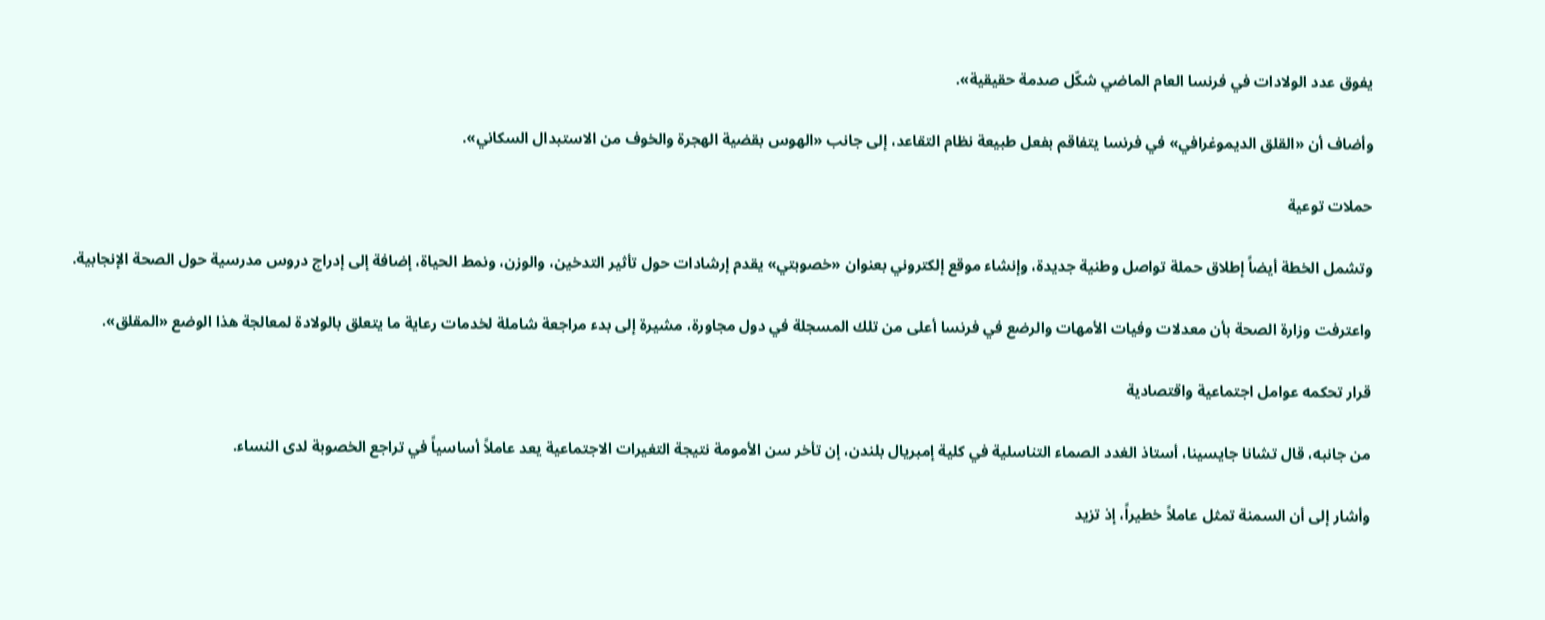يفوق عدد الولادات في فرنسا العام الماضي شكّل صدمة حقيقية».

وأضاف أن «القلق الديموغرافي» في فرنسا يتفاقم بفعل طبيعة نظام التقاعد، إلى جانب «الهوس بقضية الهجرة والخوف من الاستبدال السكاني».

حملات توعية

وتشمل الخطة أيضاً إطلاق حملة تواصل وطنية جديدة، وإنشاء موقع إلكتروني بعنوان «خصوبتي» يقدم إرشادات حول تأثير التدخين، والوزن، ونمط الحياة، إضافة إلى إدراج دروس مدرسية حول الصحة الإنجابية.

واعترفت وزارة الصحة بأن معدلات وفيات الأمهات والرضع في فرنسا أعلى من تلك المسجلة في دول مجاورة، مشيرة إلى بدء مراجعة شاملة لخدمات رعاية ما يتعلق بالولادة لمعالجة هذا الوضع «المقلق».

قرار تحكمه عوامل اجتماعية واقتصادية

من جانبه، قال تشانا جايسينا، أستاذ الغدد الصماء التناسلية في كلية إمبريال بلندن، إن تأخر سن الأمومة نتيجة التغيرات الاجتماعية يعد عاملاً أساسياً في تراجع الخصوبة لدى النساء.

وأشار إلى أن السمنة تمثل عاملاً خطيراً، إذ تزيد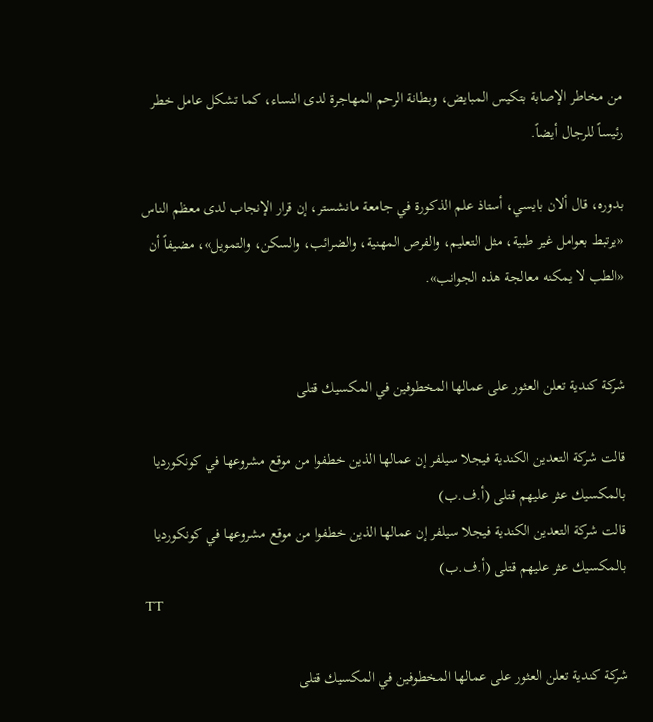من مخاطر الإصابة بتكيس المبايض، وبطانة الرحم المهاجرة لدى النساء، كما تشكل عامل خطر رئيساً للرجال أيضاً.

بدوره، قال ألان بايسي، أستاذ علم الذكورة في جامعة مانشستر، إن قرار الإنجاب لدى معظم الناس «يرتبط بعوامل غير طبية، مثل التعليم، والفرص المهنية، والضرائب، والسكن، والتمويل»، مضيفاً أن «الطب لا يمكنه معالجة هذه الجوانب».


شركة كندية تعلن العثور على عمالها المخطوفين في المكسيك قتلى

قالت شركة التعدين الكندية فيجلا سيلفر إن عمالها الذين خطفوا من ‌موقع ‌مشروعها ‌في كونكورديا بالمكسيك عثر ‌عليهم قتلى (أ.ف.ب)
قالت شركة التعدين الكندية فيجلا سيلفر إن عمالها الذين خطفوا من ‌موقع ‌مشروعها ‌في كونكورديا بالمكسيك عثر ‌عليهم قتلى (أ.ف.ب)
TT

شركة كندية تعلن العثور على عمالها المخطوفين في المكسيك قتلى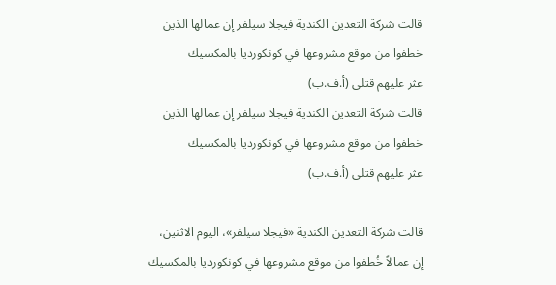قالت شركة التعدين الكندية فيجلا سيلفر إن عمالها الذين خطفوا من ‌موقع ‌مشروعها ‌في كونكورديا بالمكسيك عثر ‌عليهم قتلى (أ.ف.ب)
قالت شركة التعدين الكندية فيجلا سيلفر إن عمالها الذين خطفوا من ‌موقع ‌مشروعها ‌في كونكورديا بالمكسيك عثر ‌عليهم قتلى (أ.ف.ب)

قالت شركة التعدين الكندية «فيجلا سيلفر»، اليوم الاثنين، إن عمالاً خُطفوا من ‌موقع ‌مشروعها ‌في كونكورديا بالمكسيك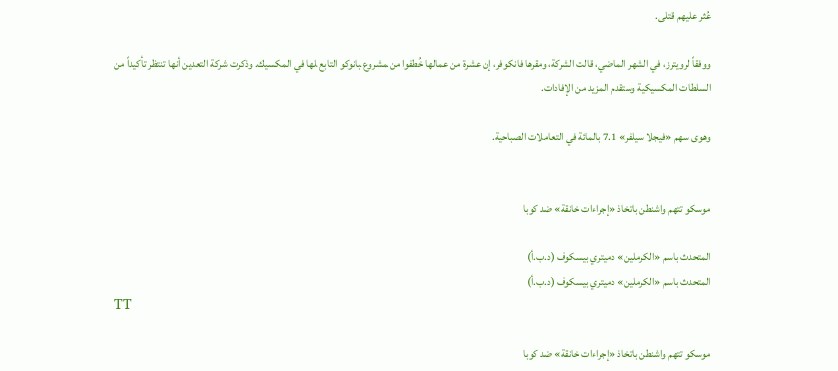عُثر ‌عليهم قتلى.

ووفقاً لرويترز، في الشهر الماضي، قالت الشركة، ومقرها فانكوفر، إن عشرة من عمالها خُطفوا ‌من ‍مشروع ‍بانوكو التابع ‍لها في المكسيك. وذكرت شركة التعدين أنها تنتظر تأكيداً من السلطات المكسيكية وستقدم المزيد من الإفادات.

وهوى سهم «فيجلا سيلفر» 7.1 بالمائة في التعاملات الصباحية.


موسكو تتهم واشنطن باتخاذ «إجراءات خانقة» ضد كوبا

المتحدث باسم «الكرملين» دميتري بيسكوف (د.ب.أ)
المتحدث باسم «الكرملين» دميتري بيسكوف (د.ب.أ)
TT

موسكو تتهم واشنطن باتخاذ «إجراءات خانقة» ضد كوبا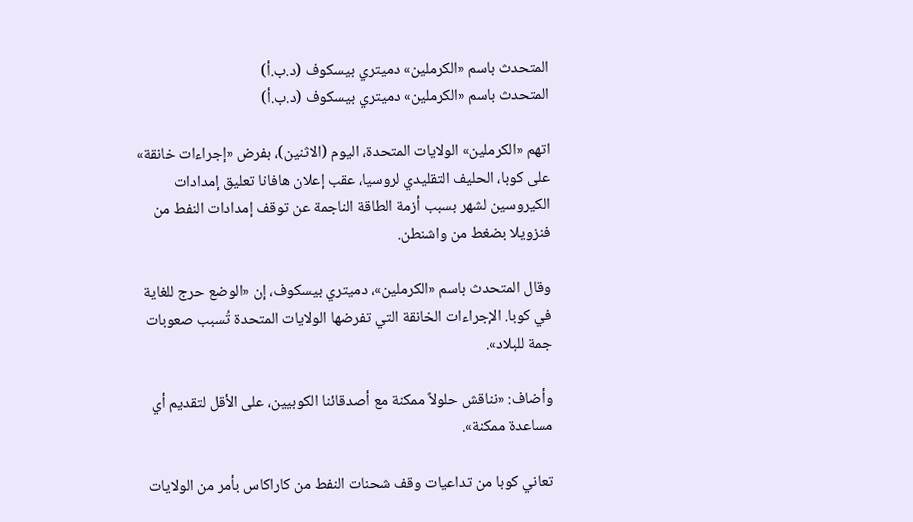المتحدث باسم «الكرملين» دميتري بيسكوف (د.ب.أ)
المتحدث باسم «الكرملين» دميتري بيسكوف (د.ب.أ)

اتهم «الكرملين» الولايات المتحدة، اليوم (الاثنين)، بفرض «إجراءات خانقة» على كوبا، الحليف التقليدي لروسيا، عقب إعلان هافانا تعليق إمدادات الكيروسين لشهر بسبب أزمة الطاقة الناجمة عن توقف إمدادات النفط من فنزويلا بضغط من واشنطن.

وقال المتحدث باسم «الكرملين»، دميتري بيسكوف، إن «الوضع حرج للغاية في كوبا. الإجراءات الخانقة التي تفرضها الولايات المتحدة تُسبب صعوبات جمة للبلاد».

وأضاف: «نناقش حلولاً ممكنة مع أصدقائنا الكوبيين، على الأقل لتقديم أي مساعدة ممكنة».

تعاني كوبا من تداعيات وقف شحنات النفط من كاراكاس بأمر من الولايات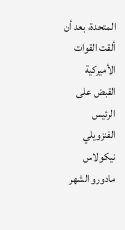المتحدة، بعد أن ألقت القوات الأميركية القبض على الرئيس الفنزويلي نيكولاس مادورو الشهر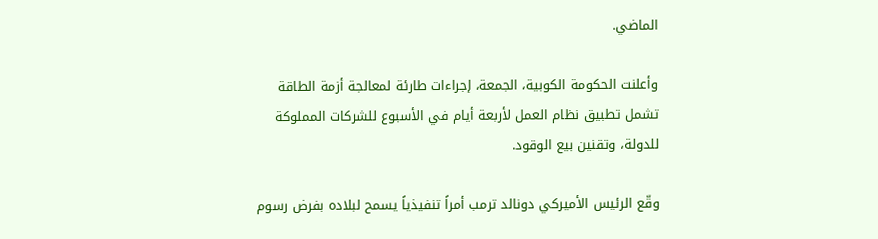الماضي.

وأعلنت الحكومة الكوبية، الجمعة، إجراءات طارئة لمعالجة أزمة الطاقة تشمل تطبيق نظام العمل لأربعة أيام في الأسبوع للشركات المملوكة للدولة، وتقنين بيع الوقود.

وقّع الرئيس الأميركي دونالد ترمب أمراً تنفيذياً يسمح لبلاده بفرض رسوم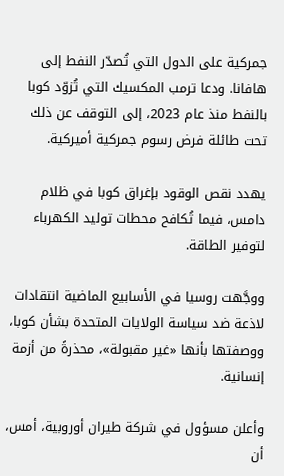جمركية على الدول التي تُصدّر النفط إلى هافانا. ودعا ترمب المكسيك التي تُزوّد كوبا بالنفط منذ عام 2023، إلى التوقف عن ذلك تحت طائلة فرض رسوم جمركية أميركية.

يهدد نقص الوقود بإغراق كوبا في ظلام دامس، فيما تُكافح محطات توليد الكهرباء لتوفير الطاقة.

ووجَّهت روسيا في الأسابيع الماضية انتقادات لاذعة ضد سياسة الولايات المتحدة بشأن كوبا، ووصفتها بأنها «غير مقبولة»، محذرةً من أزمة إنسانية.

وأعلن مسؤول في شركة طيران أوروبية، أمس، أن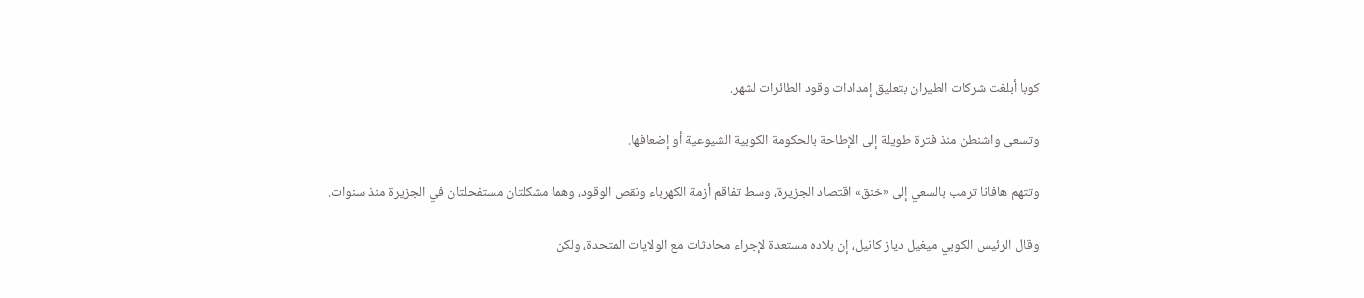كوبا أبلغت شركات الطيران بتعليق إمدادات وقود الطائرات لشهر.

وتسعى واشنطن منذ فترة طويلة إلى الإطاحة بالحكومة الكوبية الشيوعية أو إضعافها.

وتتهم هافانا ترمب بالسعي إلى «خنق» اقتصاد الجزيرة، وسط تفاقم أزمة الكهرباء ونقص الوقود، وهما مشكلتان مستفحلتان في الجزيرة منذ سنوات.

وقال الرئيس الكوبي ميغيل دياز كانيل، إن بلاده مستعدة لإجراء محادثات مع الولايات المتحدة، ولكن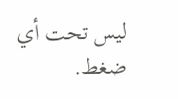ليس تحت أي ضغط.